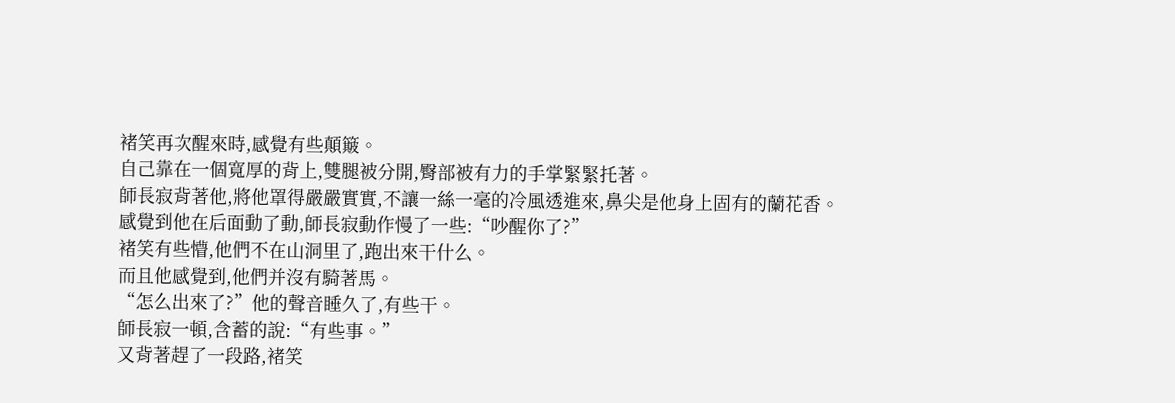褚笑再次醒來時,感覺有些顛簸。
自己靠在一個寬厚的背上,雙腿被分開,臀部被有力的手掌緊緊托著。
師長寂背著他,將他罩得嚴嚴實實,不讓一絲一毫的冷風透進來,鼻尖是他身上固有的蘭花香。
感覺到他在后面動了動,師長寂動作慢了一些:“吵醒你了?”
褚笑有些懵,他們不在山洞里了,跑出來干什么。
而且他感覺到,他們并沒有騎著馬。
“怎么出來了?”他的聲音睡久了,有些干。
師長寂一頓,含蓄的說:“有些事。”
又背著趕了一段路,褚笑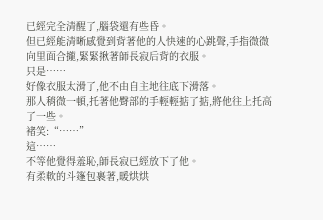已經完全清醒了,腦袋還有些昏。
但已經能清晰感覺到背著他的人快速的心跳聲,手指微微向里面合攏,緊緊揪著師長寂后背的衣服。
只是……
好像衣服太滑了,他不由自主地往底下滑落。
那人稍微一頓,托著他臀部的手輕輕掂了掂,將他往上托高了一些。
褚笑:“……”
這……
不等他覺得羞恥,師長寂已經放下了他。
有柔軟的斗篷包裹著,暖烘烘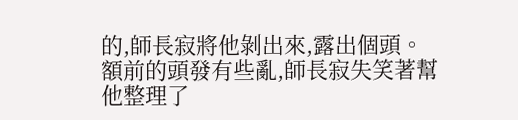的,師長寂將他剝出來,露出個頭。
額前的頭發有些亂,師長寂失笑著幫他整理了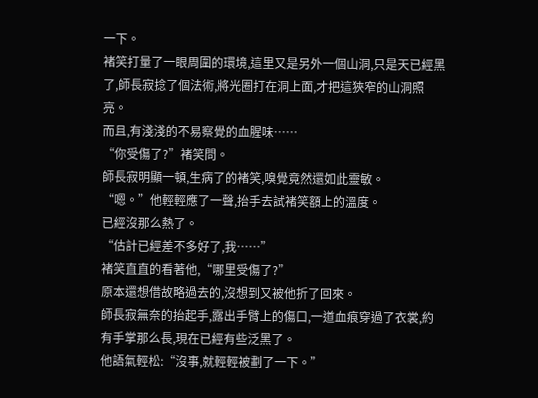一下。
褚笑打量了一眼周圍的環境,這里又是另外一個山洞,只是天已經黑了,師長寂捻了個法術,將光圈打在洞上面,才把這狹窄的山洞照亮。
而且,有淺淺的不易察覺的血腥味……
“你受傷了?”褚笑問。
師長寂明顯一頓,生病了的褚笑,嗅覺竟然還如此靈敏。
“嗯。”他輕輕應了一聲,抬手去試褚笑額上的溫度。
已經沒那么熱了。
“估計已經差不多好了,我……”
褚笑直直的看著他,“哪里受傷了?”
原本還想借故略過去的,沒想到又被他折了回來。
師長寂無奈的抬起手,露出手臂上的傷口,一道血痕穿過了衣裳,約有手掌那么長,現在已經有些泛黑了。
他語氣輕松:“沒事,就輕輕被劃了一下。”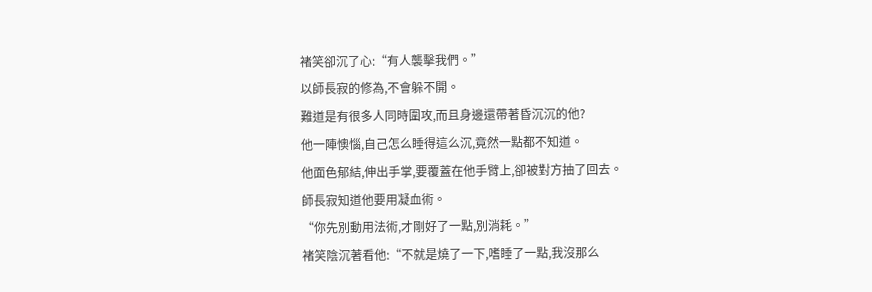褚笑卻沉了心:“有人襲擊我們。”
以師長寂的修為,不會躲不開。
難道是有很多人同時圍攻,而且身邊還帶著昏沉沉的他?
他一陣懊惱,自己怎么睡得這么沉,竟然一點都不知道。
他面色郁結,伸出手掌,要覆蓋在他手臂上,卻被對方抽了回去。
師長寂知道他要用凝血術。
“你先別動用法術,才剛好了一點,別消耗。”
褚笑陰沉著看他:“不就是燒了一下,嗜睡了一點,我沒那么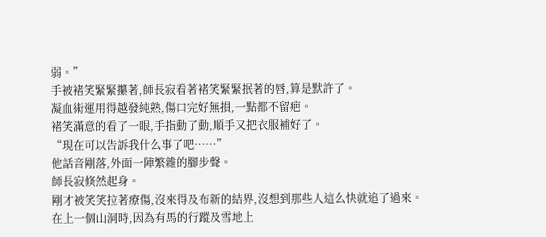弱。”
手被褚笑緊緊攥著,師長寂看著褚笑緊緊抿著的唇,算是默許了。
凝血術運用得越發純熟,傷口完好無損,一點都不留疤。
褚笑滿意的看了一眼,手指動了動,順手又把衣服補好了。
“現在可以告訴我什么事了吧……”
他話音剛落,外面一陣繁雜的腳步聲。
師長寂倏然起身。
剛才被笑笑拉著療傷,沒來得及布新的結界,沒想到那些人這么快就追了過來。
在上一個山洞時,因為有馬的行蹤及雪地上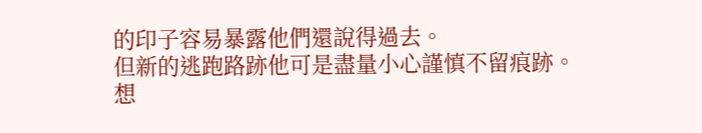的印子容易暴露他們還說得過去。
但新的逃跑路跡他可是盡量小心謹慎不留痕跡。
想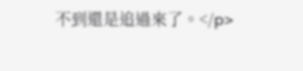不到還是追過來了。</p>